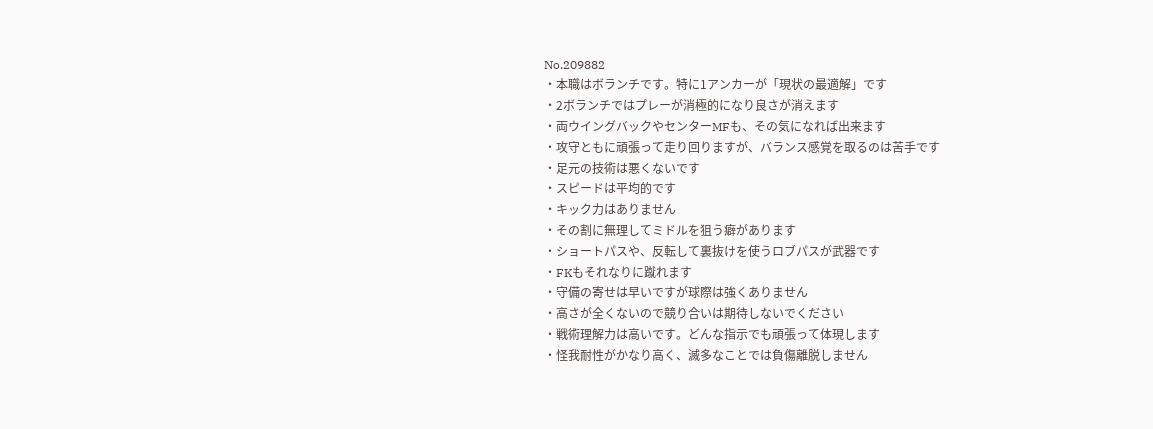No.209882
・本職はボランチです。特に1アンカーが「現状の最適解」です
・2ボランチではプレーが消極的になり良さが消えます
・両ウイングバックやセンターMFも、その気になれば出来ます
・攻守ともに頑張って走り回りますが、バランス感覚を取るのは苦手です
・足元の技術は悪くないです
・スピードは平均的です
・キック力はありません
・その割に無理してミドルを狙う癖があります
・ショートパスや、反転して裏抜けを使うロブパスが武器です
・FKもそれなりに蹴れます
・守備の寄せは早いですが球際は強くありません
・高さが全くないので競り合いは期待しないでください
・戦術理解力は高いです。どんな指示でも頑張って体現します
・怪我耐性がかなり高く、滅多なことでは負傷離脱しません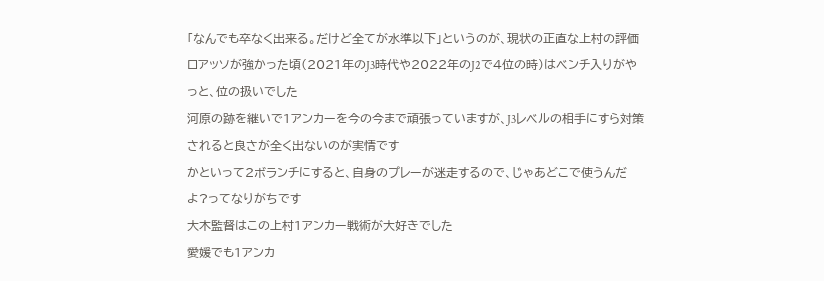「なんでも卒なく出来る。だけど全てが水準以下」というのが、現状の正直な上村の評価
ロアッソが強かった頃(2021年のJ3時代や2022年のJ2で4位の時)はベンチ入りがやっと、位の扱いでした
河原の跡を継いで1アンカーを今の今まで頑張っていますが、J3レベルの相手にすら対策されると良さが全く出ないのが実情です
かといって2ボランチにすると、自身のプレーが迷走するので、じゃあどこで使うんだよ?ってなりがちです
大木監督はこの上村1アンカー戦術が大好きでした
愛媛でも1アンカ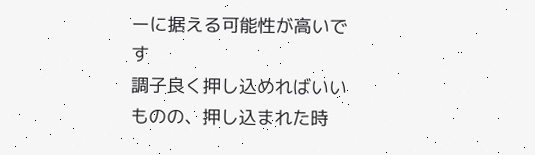ーに据える可能性が高いです
調子良く押し込めればいいものの、押し込まれた時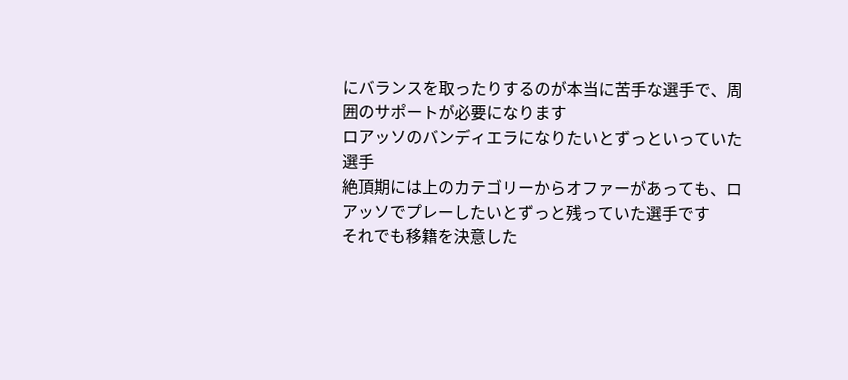にバランスを取ったりするのが本当に苦手な選手で、周囲のサポートが必要になります
ロアッソのバンディエラになりたいとずっといっていた選手
絶頂期には上のカテゴリーからオファーがあっても、ロアッソでプレーしたいとずっと残っていた選手です
それでも移籍を決意した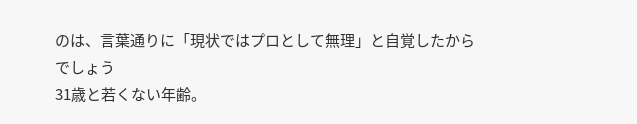のは、言葉通りに「現状ではプロとして無理」と自覚したからでしょう
31歳と若くない年齢。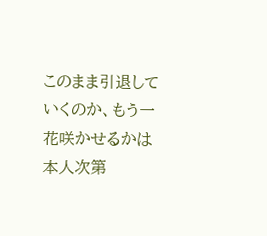このまま引退していくのか、もう一花咲かせるかは本人次第